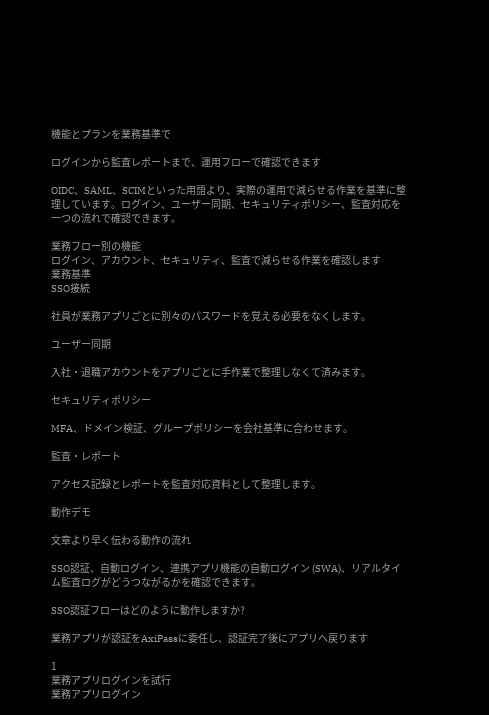機能とプランを業務基準で

ログインから監査レポートまで、運用フローで確認できます

OIDC、SAML、SCIMといった用語より、実際の運用で減らせる作業を基準に整理しています。ログイン、ユーザー同期、セキュリティポリシー、監査対応を一つの流れで確認できます。

業務フロー別の機能
ログイン、アカウント、セキュリティ、監査で減らせる作業を確認します
業務基準
SSO接続

社員が業務アプリごとに別々のパスワードを覚える必要をなくします。

ユーザー同期

入社・退職アカウントをアプリごとに手作業で整理しなくて済みます。

セキュリティポリシー

MFA、ドメイン検証、グループポリシーを会社基準に合わせます。

監査・レポート

アクセス記録とレポートを監査対応資料として整理します。

動作デモ

文章より早く伝わる動作の流れ

SSO認証、自動ログイン、連携アプリ機能の自動ログイン (SWA)、リアルタイム監査ログがどうつながるかを確認できます。

SSO認証フローはどのように動作しますか?

業務アプリが認証をAxiPassに委任し、認証完了後にアプリへ戻ります

1
業務アプリログインを試行
業務アプリログイン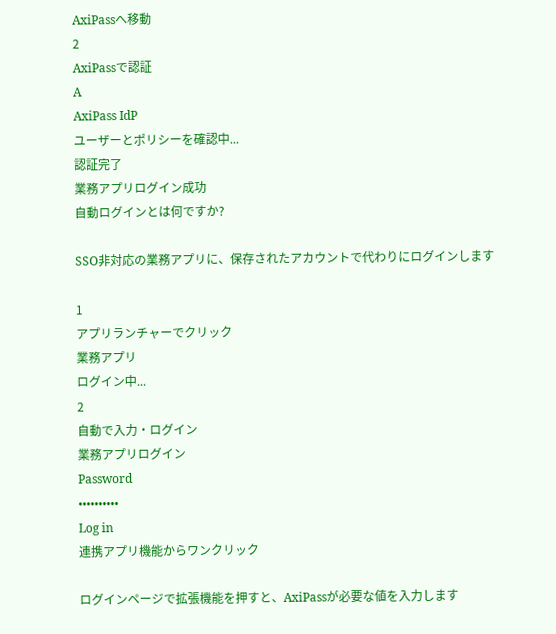AxiPassへ移動
2
AxiPassで認証
A
AxiPass IdP
ユーザーとポリシーを確認中...
認証完了
業務アプリログイン成功
自動ログインとは何ですか?

SSO非対応の業務アプリに、保存されたアカウントで代わりにログインします

1
アプリランチャーでクリック
業務アプリ
ログイン中...
2
自動で入力・ログイン
業務アプリログイン
Password
••••••••••
Log in
連携アプリ機能からワンクリック

ログインページで拡張機能を押すと、AxiPassが必要な値を入力します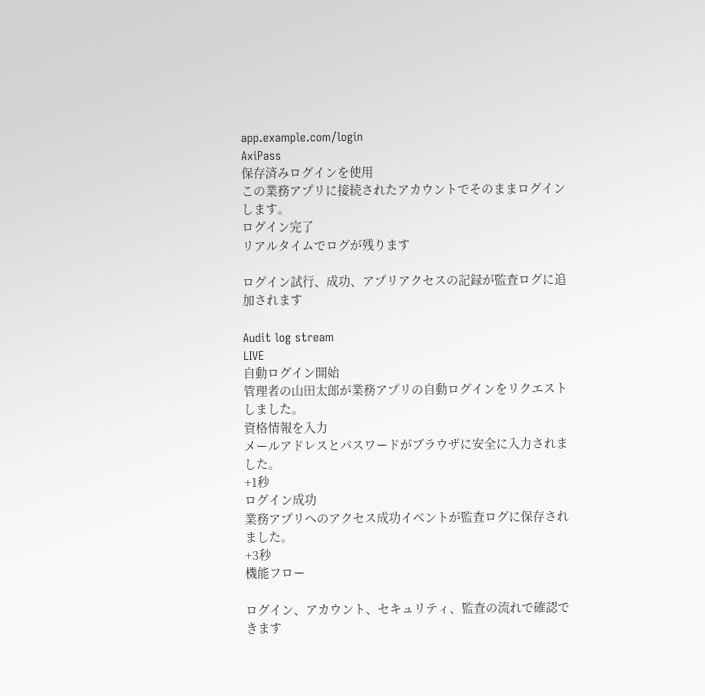app.example.com/login
AxiPass
保存済みログインを使用
この業務アプリに接続されたアカウントでそのままログインします。
ログイン完了
リアルタイムでログが残ります

ログイン試行、成功、アプリアクセスの記録が監査ログに追加されます

Audit log stream
LIVE
自動ログイン開始
管理者の山田太郎が業務アプリの自動ログインをリクエストしました。
資格情報を入力
メールアドレスとパスワードがブラウザに安全に入力されました。
+1秒
ログイン成功
業務アプリへのアクセス成功イベントが監査ログに保存されました。
+3秒
機能フロー

ログイン、アカウント、セキュリティ、監査の流れで確認できます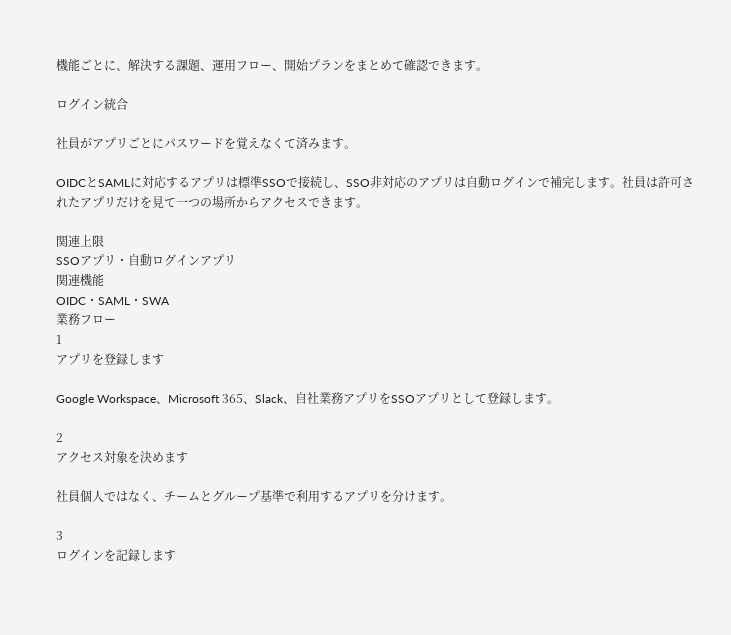機能ごとに、解決する課題、運用フロー、開始プランをまとめて確認できます。

ログイン統合

社員がアプリごとにパスワードを覚えなくて済みます。

OIDCとSAMLに対応するアプリは標準SSOで接続し、SSO非対応のアプリは自動ログインで補完します。社員は許可されたアプリだけを見て一つの場所からアクセスできます。

関連上限
SSOアプリ・自動ログインアプリ
関連機能
OIDC・SAML・SWA
業務フロー
1
アプリを登録します

Google Workspace、Microsoft 365、Slack、自社業務アプリをSSOアプリとして登録します。

2
アクセス対象を決めます

社員個人ではなく、チームとグループ基準で利用するアプリを分けます。

3
ログインを記録します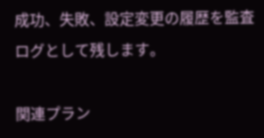成功、失敗、設定変更の履歴を監査ログとして残します。

関連プラン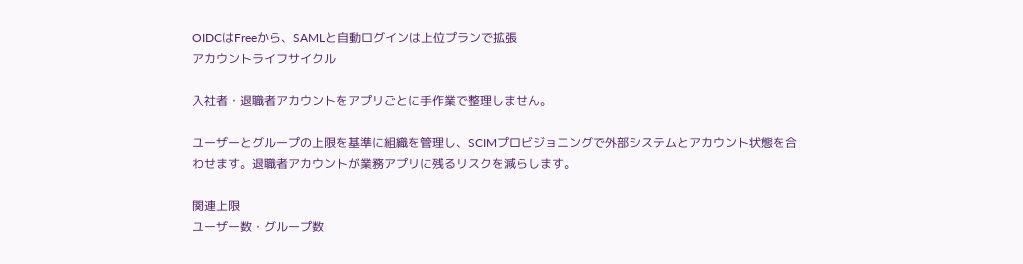OIDCはFreeから、SAMLと自動ログインは上位プランで拡張
アカウントライフサイクル

入社者・退職者アカウントをアプリごとに手作業で整理しません。

ユーザーとグループの上限を基準に組織を管理し、SCIMプロビジョニングで外部システムとアカウント状態を合わせます。退職者アカウントが業務アプリに残るリスクを減らします。

関連上限
ユーザー数・グループ数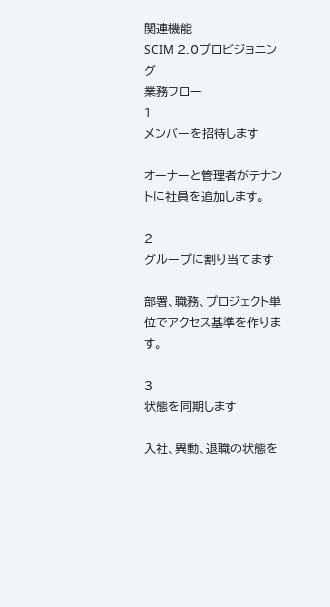関連機能
SCIM 2.0プロビジョニング
業務フロー
1
メンバーを招待します

オーナーと管理者がテナントに社員を追加します。

2
グループに割り当てます

部署、職務、プロジェクト単位でアクセス基準を作ります。

3
状態を同期します

入社、異動、退職の状態を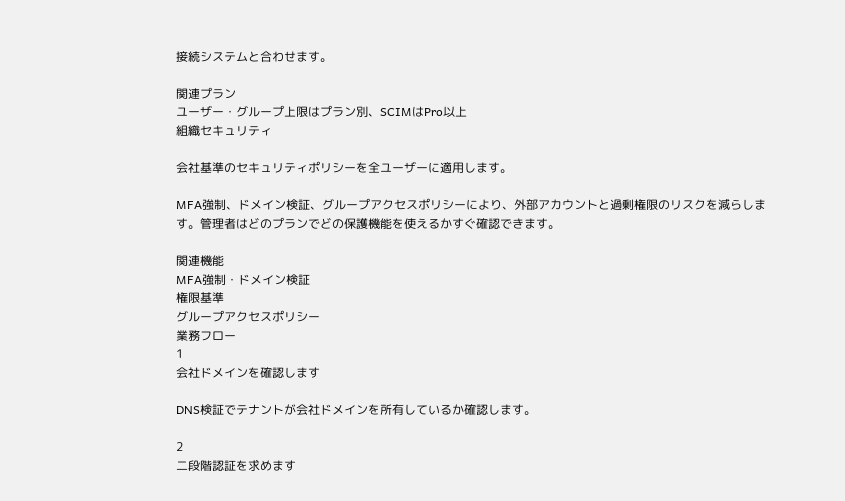接続システムと合わせます。

関連プラン
ユーザー・グループ上限はプラン別、SCIMはPro以上
組織セキュリティ

会社基準のセキュリティポリシーを全ユーザーに適用します。

MFA強制、ドメイン検証、グループアクセスポリシーにより、外部アカウントと過剰権限のリスクを減らします。管理者はどのプランでどの保護機能を使えるかすぐ確認できます。

関連機能
MFA強制・ドメイン検証
権限基準
グループアクセスポリシー
業務フロー
1
会社ドメインを確認します

DNS検証でテナントが会社ドメインを所有しているか確認します。

2
二段階認証を求めます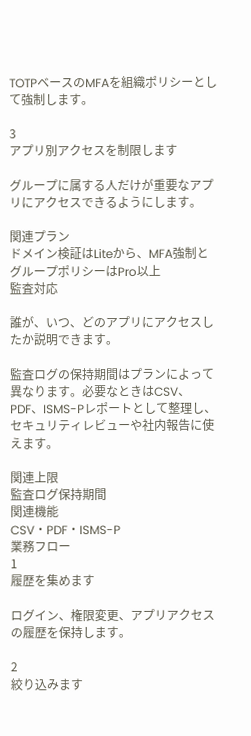TOTPベースのMFAを組織ポリシーとして強制します。

3
アプリ別アクセスを制限します

グループに属する人だけが重要なアプリにアクセスできるようにします。

関連プラン
ドメイン検証はLiteから、MFA強制とグループポリシーはPro以上
監査対応

誰が、いつ、どのアプリにアクセスしたか説明できます。

監査ログの保持期間はプランによって異なります。必要なときはCSV、PDF、ISMS-Pレポートとして整理し、セキュリティレビューや社内報告に使えます。

関連上限
監査ログ保持期間
関連機能
CSV・PDF・ISMS-P
業務フロー
1
履歴を集めます

ログイン、権限変更、アプリアクセスの履歴を保持します。

2
絞り込みます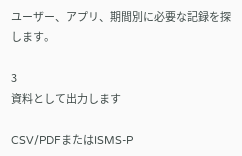ユーザー、アプリ、期間別に必要な記録を探します。

3
資料として出力します

CSV/PDFまたはISMS-P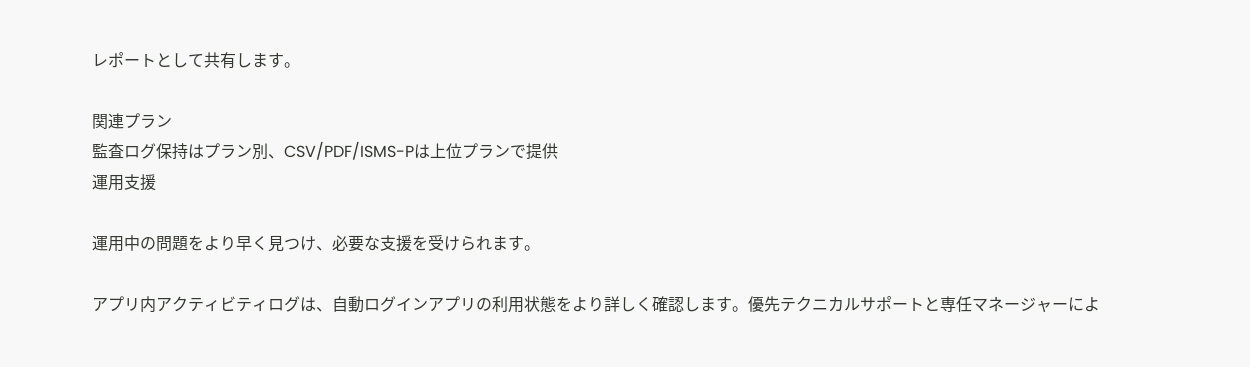レポートとして共有します。

関連プラン
監査ログ保持はプラン別、CSV/PDF/ISMS-Pは上位プランで提供
運用支援

運用中の問題をより早く見つけ、必要な支援を受けられます。

アプリ内アクティビティログは、自動ログインアプリの利用状態をより詳しく確認します。優先テクニカルサポートと専任マネージャーによ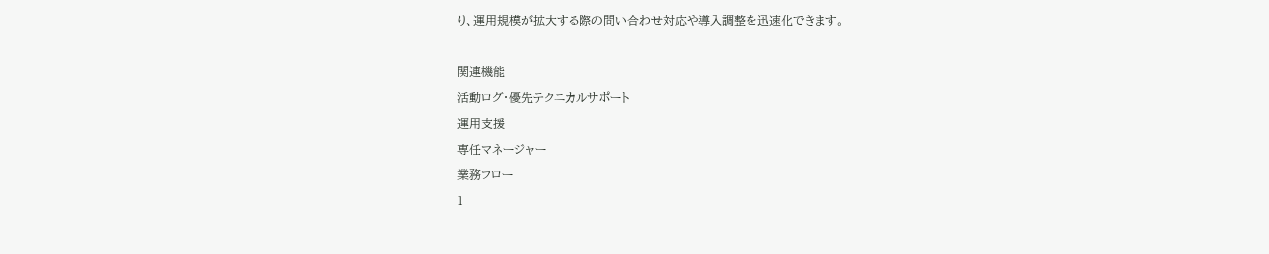り、運用規模が拡大する際の問い合わせ対応や導入調整を迅速化できます。

関連機能
活動ログ・優先テクニカルサポート
運用支援
専任マネージャー
業務フロー
1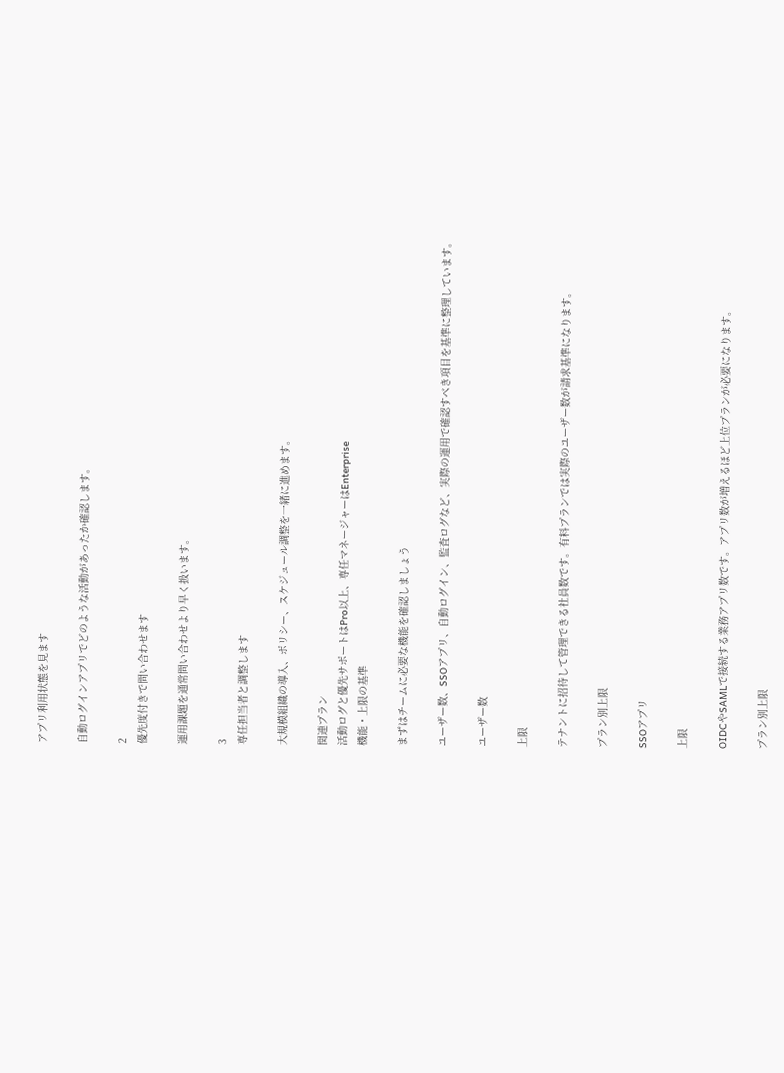アプリ利用状態を見ます

自動ログインアプリでどのような活動があったか確認します。

2
優先度付きで問い合わせます

運用課題を通常問い合わせより早く扱います。

3
専任担当者と調整します

大規模組織の導入、ポリシー、スケジュール調整を一緒に進めます。

関連プラン
活動ログと優先サポートはPro以上、専任マネージャーはEnterprise
機能・上限の基準

まずはチームに必要な機能を確認しましょう

ユーザー数、SSOアプリ、自動ログイン、監査ログなど、実際の運用で確認すべき項目を基準に整理しています。

ユーザー数

上限

テナントに招待して管理できる社員数です。有料プランでは実際のユーザー数が請求基準になります。

プラン別上限

SSOアプリ

上限

OIDCやSAMLで接続する業務アプリ数です。アプリ数が増えるほど上位プランが必要になります。

プラン別上限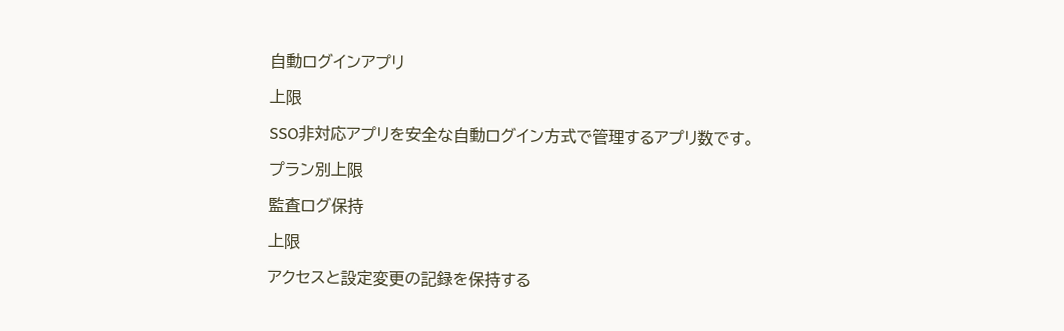自動ログインアプリ

上限

SSO非対応アプリを安全な自動ログイン方式で管理するアプリ数です。

プラン別上限

監査ログ保持

上限

アクセスと設定変更の記録を保持する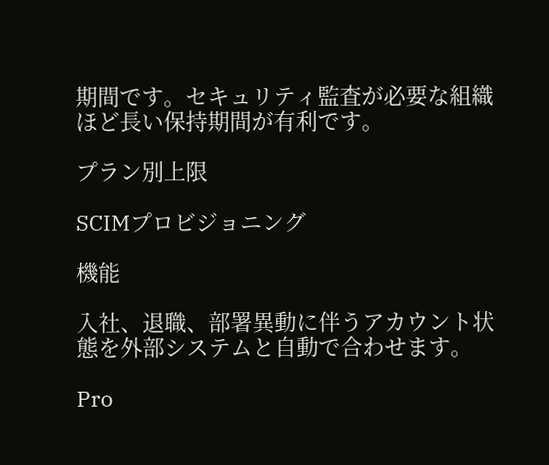期間です。セキュリティ監査が必要な組織ほど長い保持期間が有利です。

プラン別上限

SCIMプロビジョニング

機能

入社、退職、部署異動に伴うアカウント状態を外部システムと自動で合わせます。

Pro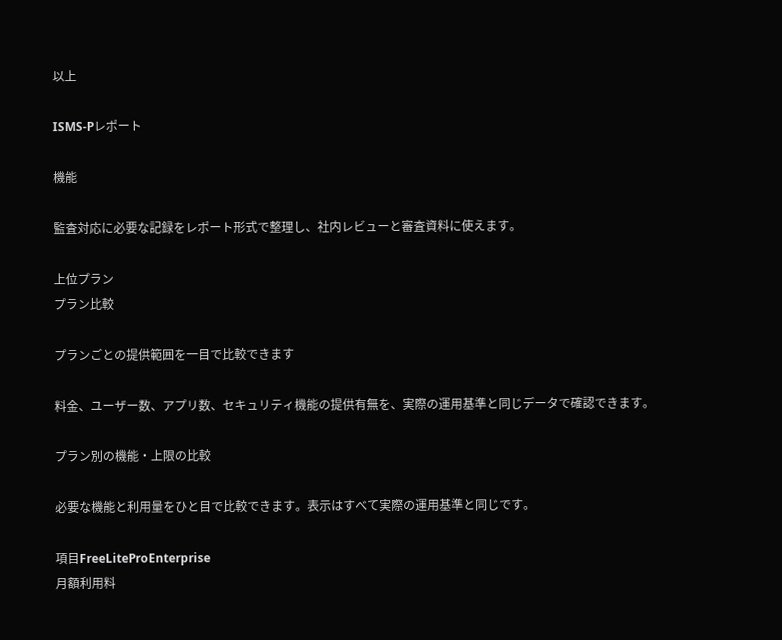以上

ISMS-Pレポート

機能

監査対応に必要な記録をレポート形式で整理し、社内レビューと審査資料に使えます。

上位プラン
プラン比較

プランごとの提供範囲を一目で比較できます

料金、ユーザー数、アプリ数、セキュリティ機能の提供有無を、実際の運用基準と同じデータで確認できます。

プラン別の機能・上限の比較

必要な機能と利用量をひと目で比較できます。表示はすべて実際の運用基準と同じです。

項目FreeLiteProEnterprise
月額利用料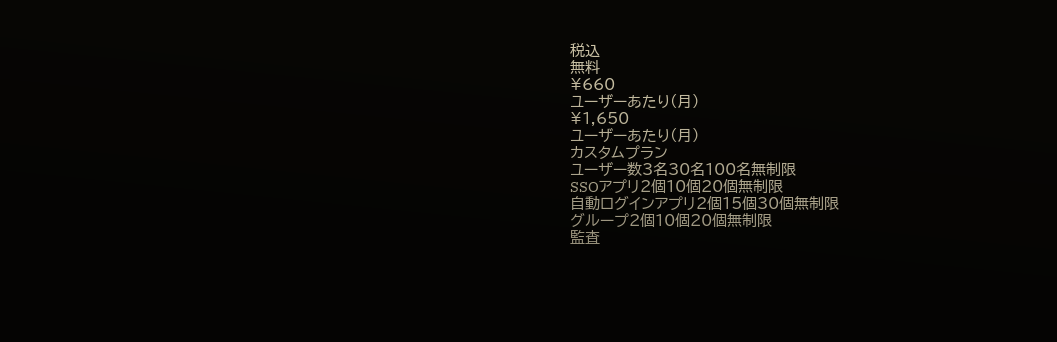税込
無料
¥660
ユーザーあたり(月)
¥1,650
ユーザーあたり(月)
カスタムプラン
ユーザー数3名30名100名無制限
SSOアプリ2個10個20個無制限
自動ログインアプリ2個15個30個無制限
グループ2個10個20個無制限
監査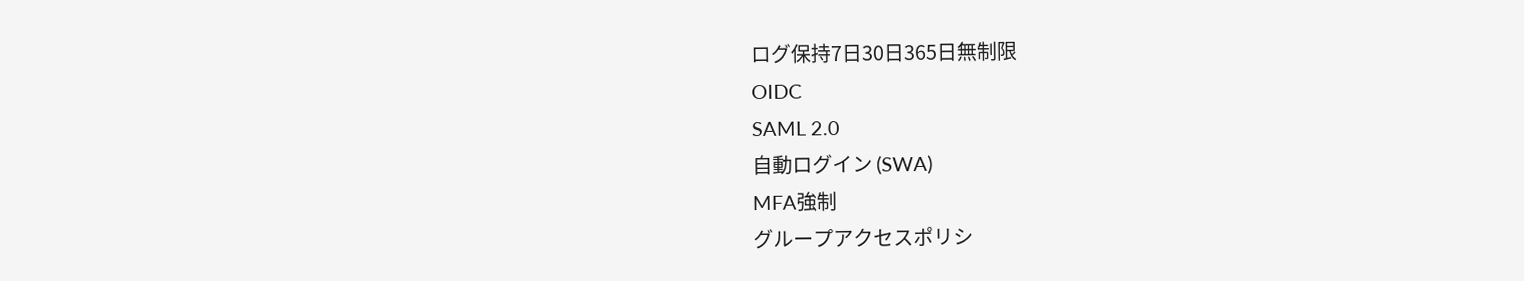ログ保持7日30日365日無制限
OIDC
SAML 2.0
自動ログイン (SWA)
MFA強制
グループアクセスポリシ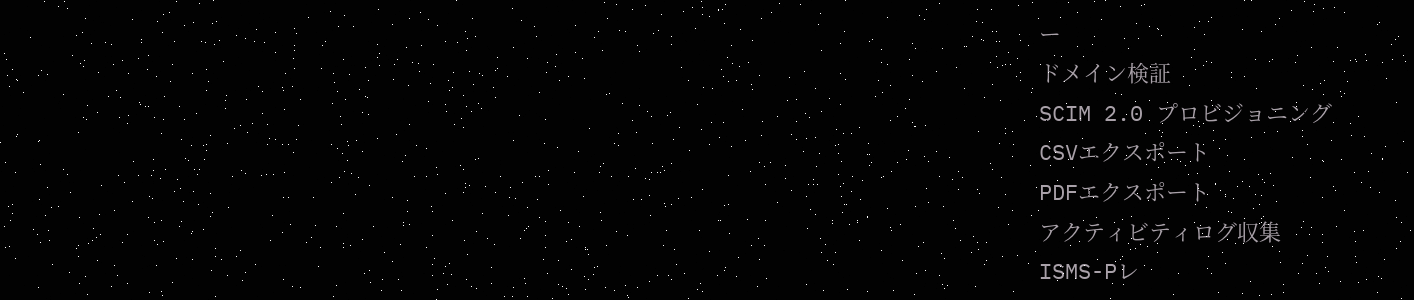ー
ドメイン検証
SCIM 2.0 プロビジョニング
CSVエクスポート
PDFエクスポート
アクティビティログ収集
ISMS-Pレ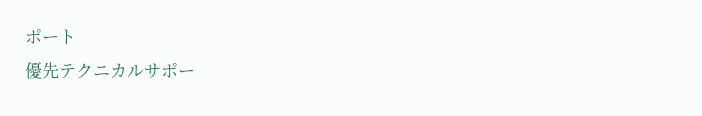ポート
優先テクニカルサポー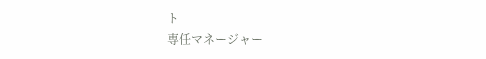ト
専任マネージャー